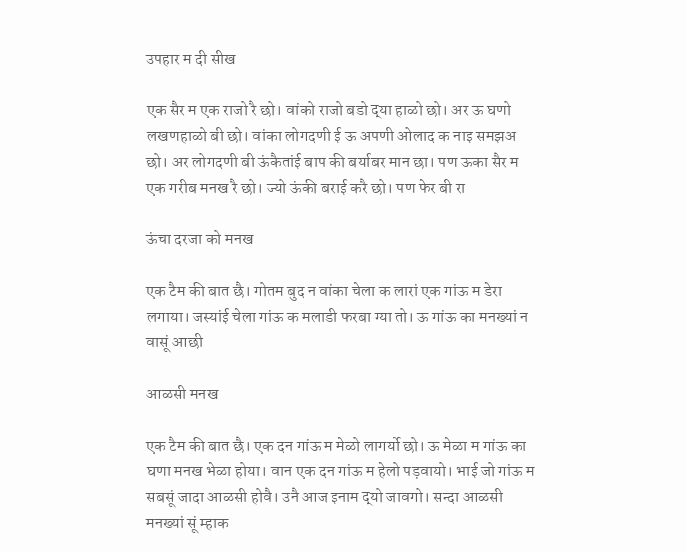उपहार म दी सीख

एक सैर म एक राजो रै छो। वांको राजो बडो द्‍या हाळो छो। अर ऊ घणो लखणहाळो बी छो। वांका लोगदणी ई ऊ अपणी ओलाद क नाइ समझअ छो। अर लोगदणी बी ऊंकैतांई बाप की बर्याबर मान छा। पण ऊका सैर म एक गरीब मनख रै छो। ज्यो ऊंकी बराई करै छो। पण फेर बी रा

ऊंचा दरजा को मनख

एक टैम की बात छै। गोतम बुद न वांका चेला क लारां एक गांऊ म डेरा लगाया। जस्यांई चेला गांऊ क मलाडी फरबा ग्या तो। ऊ गांऊ का मनख्यां न वासूं आछी

आळसी मनख

एक टैम की बात छै। एक दन गांऊ म मेळो लागर्यो छो। ऊ मेळा म गांऊ का घणा मनख भेळा होया। वान एक दन गांऊ म हेलो पड़वायो। भाई जो गांऊ म सबसूं जादा आळसी होवै। उनै आज इनाम द्‍यो जावगो। सन्दा आळसी मनख्‍यां सूं म्हाक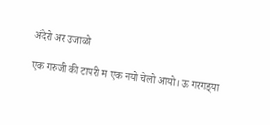अंदेरो अर उजाळो

एक गरुजी की टापरी म एक नयो चेलो आयो। ऊ गरगड्‍या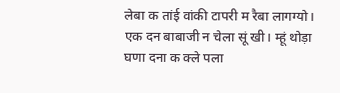लेबा क तांई वांकी टापरी म रैबा लागग्यो। एक दन बाबाजी न चेला सूं खी। म्हूं थोड़ा घणा दना क क्ले पला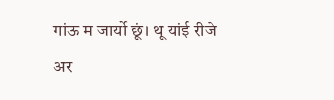गांऊ म जार्यो छूं। थू यांई रीजे अर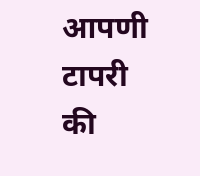आपणी टापरी की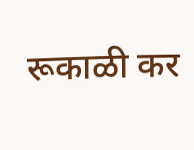रूकाळी कर